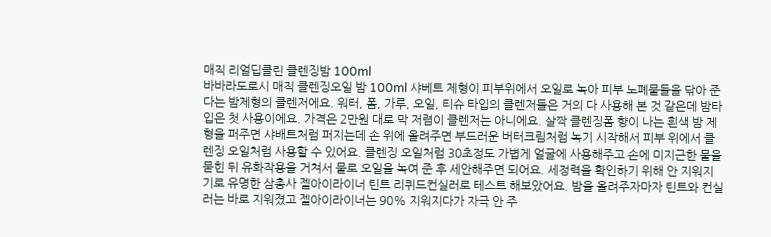매직 리얼딥클린 클렌징밤 100ml
바바라도로시 매직 클렌징오일 밤 100ml 샤베트 제형이 피부위에서 오일로 녹아 피부 노폐물들을 닦아 준다는 밤제형의 클렌저에요. 워터, 폼, 가루, 오일, 티슈 타입의 클렌저들은 거의 다 사용해 본 것 같은데 밤타입은 첫 사용이에요. 가격은 2만원 대로 막 저렴이 클렌저는 아니에요. 살짝 클렌징폼 향이 나는 흰색 밤 제형을 퍼주면 샤배트처럼 퍼지는데 손 위에 올려주면 부드러운 버터크림처럼 녹기 시작해서 피부 위에서 클렌징 오일처럼 사용할 수 있어요. 클렌징 오일처럼 30초정도 가볍게 얼굴에 사용해주고 손에 미지근한 물을 묻힌 뒤 유화작용을 거쳐서 물로 오일을 녹여 준 후 세안해주면 되어요. 세정력을 확인하기 위해 안 지워지기로 유명한 삼총사 젤아이라이너 틴트 리퀴드컨실러로 테스트 해보았어요. 밤을 올려주자마자 틴트와 컨실러는 바로 지워졌고 젤아이라이너는 90% 지워지다가 자극 안 주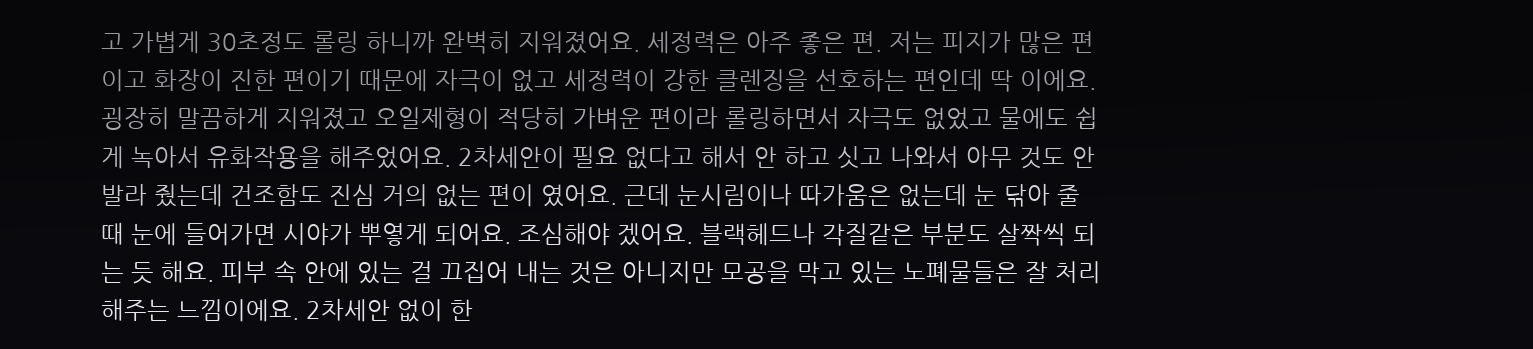고 가볍게 30초정도 롤링 하니까 완벽히 지워졌어요. 세정력은 아주 좋은 편. 저는 피지가 많은 편이고 화장이 진한 편이기 때문에 자극이 없고 세정력이 강한 클렌징을 선호하는 편인데 딱 이에요. 굉장히 말끔하게 지워졌고 오일제형이 적당히 가벼운 편이라 롤링하면서 자극도 없었고 물에도 쉽게 녹아서 유화작용을 해주었어요. 2차세안이 필요 없다고 해서 안 하고 싯고 나와서 아무 것도 안 발라 줬는데 건조함도 진심 거의 없는 편이 였어요. 근데 눈시림이나 따가움은 없는데 눈 닦아 줄 때 눈에 들어가면 시야가 뿌옇게 되어요. 조심해야 겠어요. 블랙헤드나 각질같은 부분도 살짝씩 되는 듯 해요. 피부 속 안에 있는 걸 끄집어 내는 것은 아니지만 모공을 막고 있는 노폐물들은 잘 처리해주는 느낌이에요. 2차세안 없이 한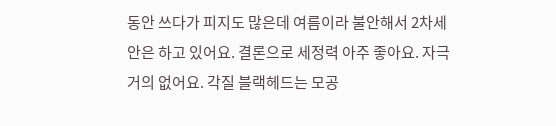동안 쓰다가 피지도 많은데 여름이라 불안해서 2차세안은 하고 있어요. 결론으로 세정력 아주 좋아요. 자극 거의 없어요. 각질 블랙헤드는 모공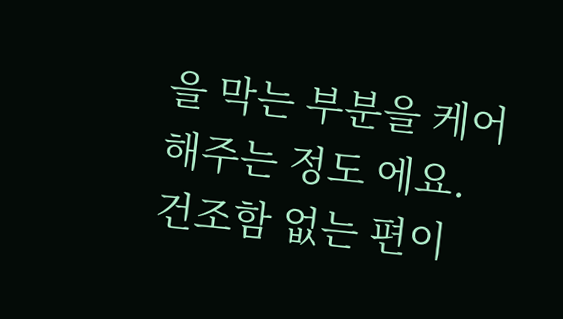을 막는 부분을 케어해주는 정도 에요. 건조함 없는 편이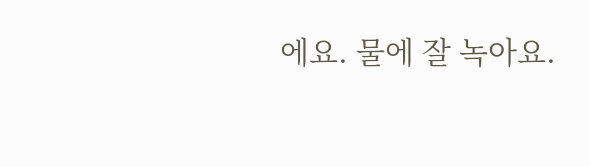에요. 물에 잘 녹아요.